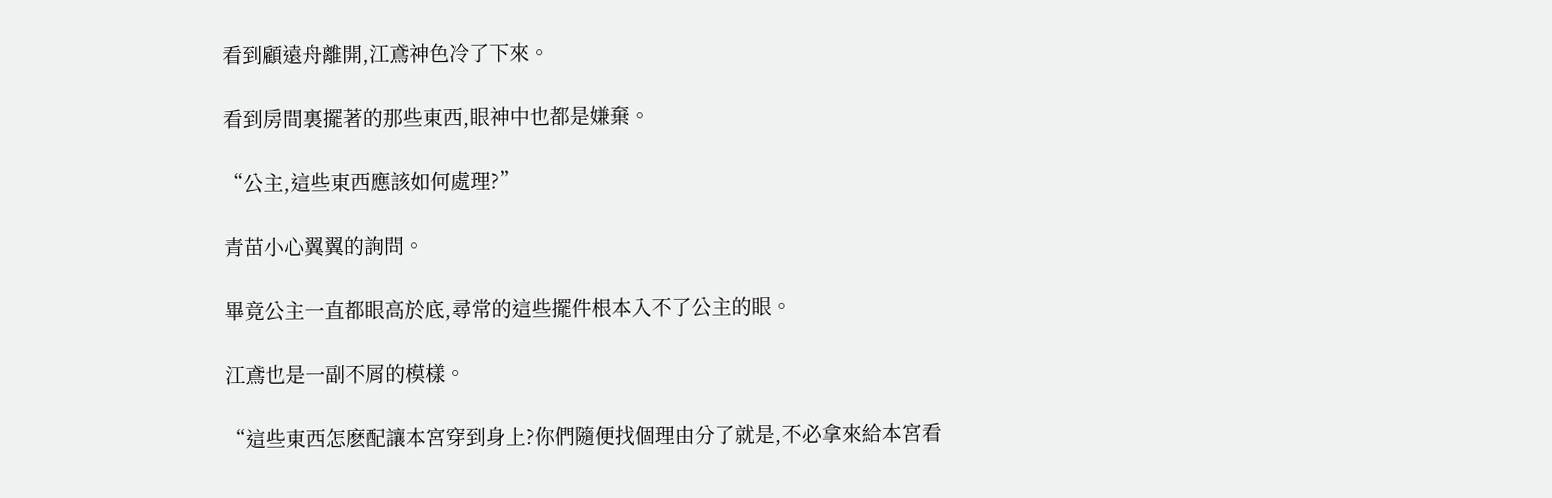看到顧遠舟離開,江鳶神色冷了下來。

看到房間裏擺著的那些東西,眼神中也都是嫌棄。

“公主,這些東西應該如何處理?”

青苗小心翼翼的詢問。

畢竟公主一直都眼高於底,尋常的這些擺件根本入不了公主的眼。

江鳶也是一副不屑的模樣。

“這些東西怎麽配讓本宮穿到身上?你們隨便找個理由分了就是,不必拿來給本宮看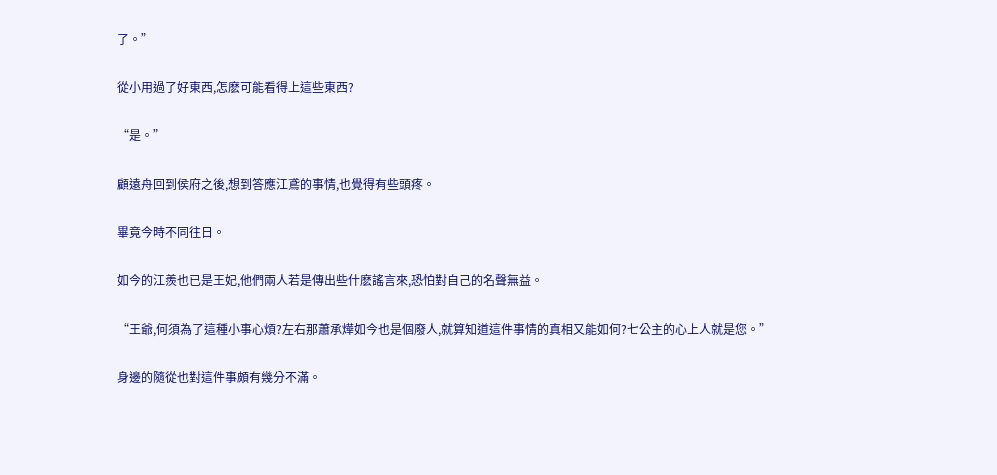了。”

從小用過了好東西,怎麽可能看得上這些東西?

“是。”

顧遠舟回到侯府之後,想到答應江鳶的事情,也覺得有些頭疼。

畢竟今時不同往日。

如今的江羨也已是王妃,他們兩人若是傳出些什麽謠言來,恐怕對自己的名聲無益。

“王爺,何須為了這種小事心煩?左右那蕭承燁如今也是個廢人,就算知道這件事情的真相又能如何?七公主的心上人就是您。”

身邊的隨從也對這件事頗有幾分不滿。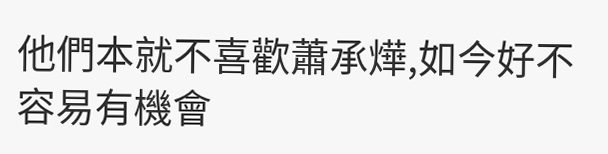他們本就不喜歡蕭承燁,如今好不容易有機會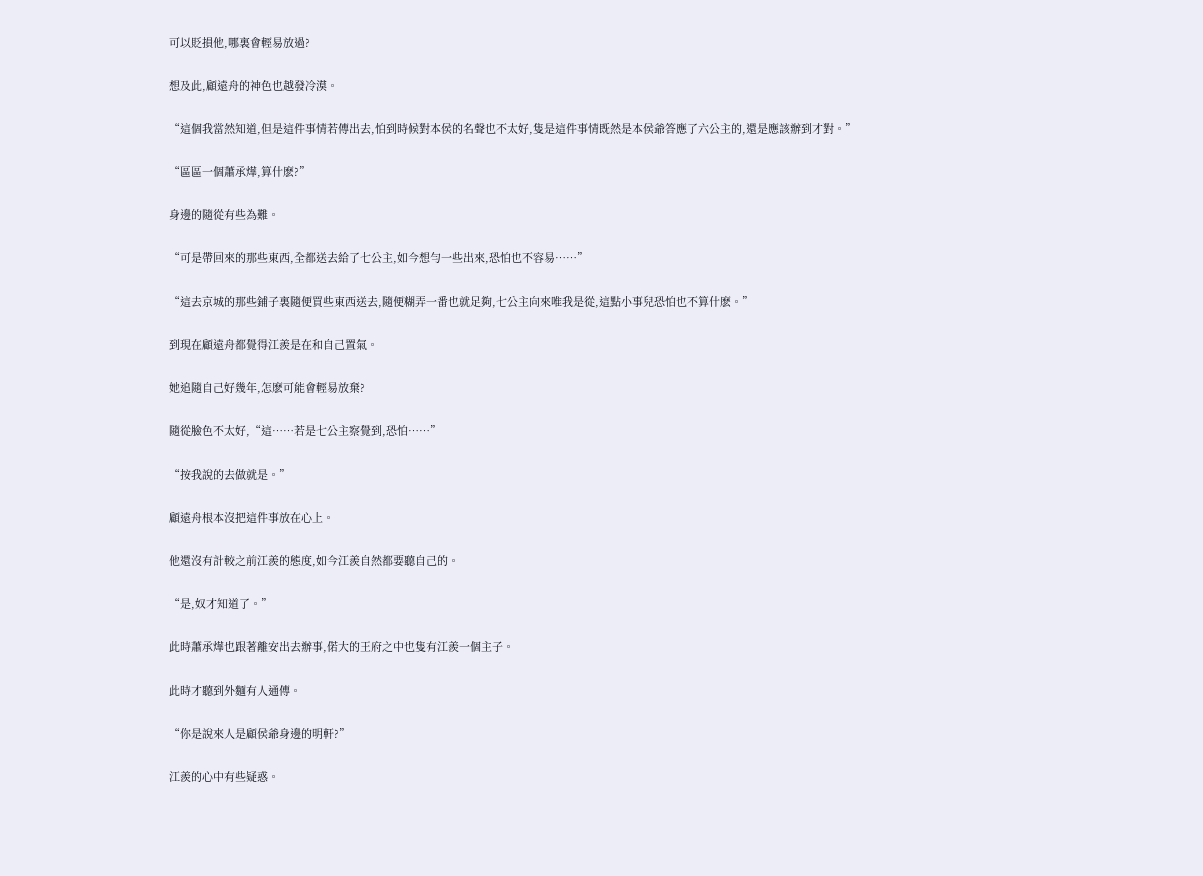可以貶損他,哪裏會輕易放過?

想及此,顧遠舟的神色也越發冷漠。

“這個我當然知道,但是這件事情若傳出去,怕到時候對本侯的名聲也不太好,隻是這件事情既然是本侯爺答應了六公主的,還是應該辦到才對。”

“區區一個蕭承燁,算什麽?”

身邊的隨從有些為難。

“可是帶回來的那些東西,全都送去給了七公主,如今想勻一些出來,恐怕也不容易……”

“這去京城的那些鋪子裏隨便買些東西送去,隨便糊弄一番也就足夠,七公主向來唯我是從,這點小事兒恐怕也不算什麽。”

到現在顧遠舟都覺得江羨是在和自己置氣。

她追隨自己好幾年,怎麽可能會輕易放棄?

隨從臉色不太好,“這……若是七公主察覺到,恐怕……”

“按我說的去做就是。”

顧遠舟根本沒把這件事放在心上。

他還沒有計較之前江羨的態度,如今江羨自然都要聽自己的。

“是,奴才知道了。”

此時蕭承燁也跟著離安出去辦事,偌大的王府之中也隻有江羨一個主子。

此時才聽到外麵有人通傳。

“你是說來人是顧侯爺身邊的明軒?”

江羨的心中有些疑惑。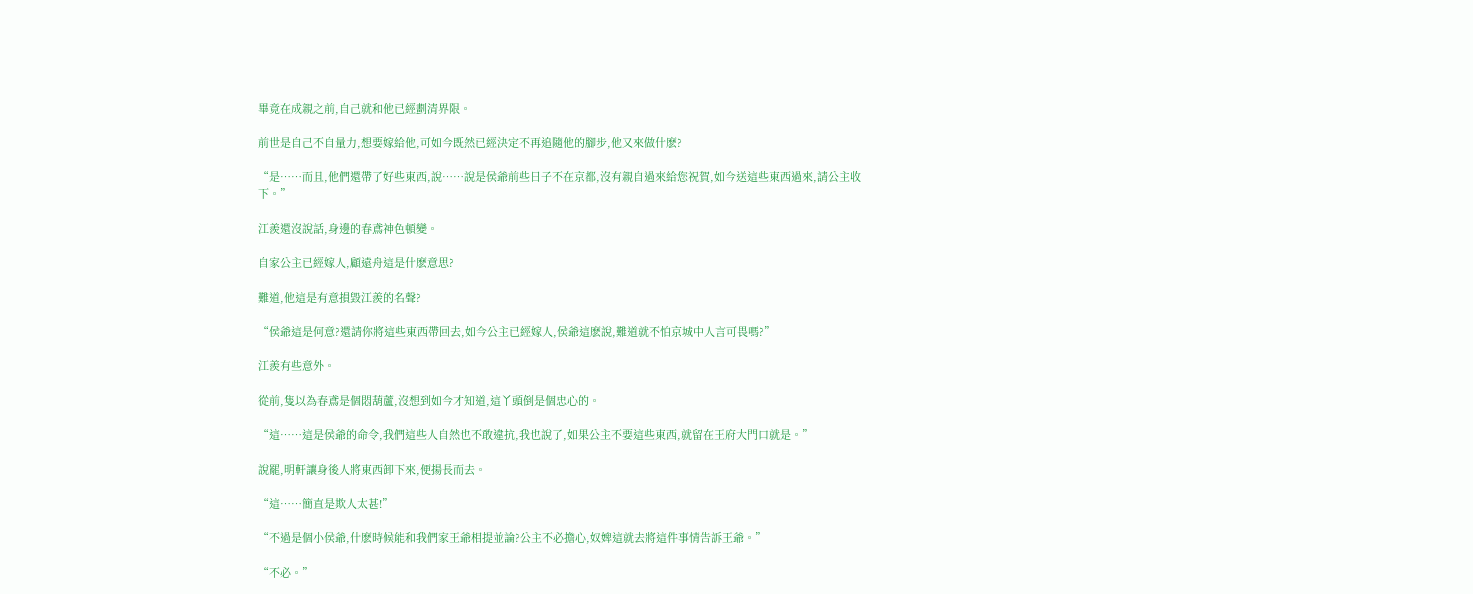畢竟在成親之前,自己就和他已經劃清界限。

前世是自己不自量力,想要嫁給他,可如今既然已經決定不再追隨他的腳步,他又來做什麽?

“是……而且,他們還帶了好些東西,說……說是侯爺前些日子不在京都,沒有親自過來給您祝賀,如今送這些東西過來,請公主收下。”

江羨還沒說話,身邊的春鳶神色頓變。

自家公主已經嫁人,顧遠舟這是什麽意思?

難道,他這是有意損毀江羨的名聲?

“侯爺這是何意?還請你將這些東西帶回去,如今公主已經嫁人,侯爺這麽說,難道就不怕京城中人言可畏嗎?”

江羨有些意外。

從前,隻以為春鳶是個悶葫蘆,沒想到如今才知道,這丫頭倒是個忠心的。

“這……這是侯爺的命令,我們這些人自然也不敢違抗,我也說了,如果公主不要這些東西,就留在王府大門口就是。”

說罷,明軒讓身後人將東西卸下來,便揚長而去。

“這……簡直是欺人太甚!”

“不過是個小侯爺,什麽時候能和我們家王爺相提並論?公主不必擔心,奴婢這就去將這件事情告訴王爺。”

“不必。”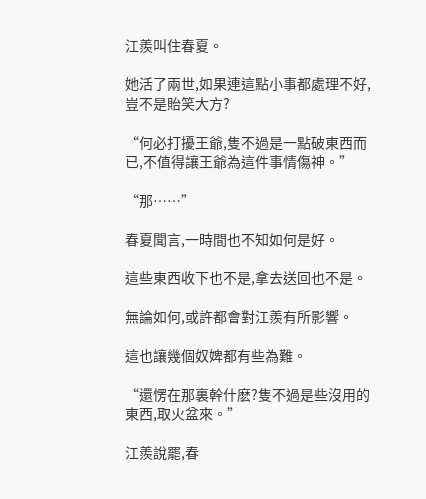江羨叫住春夏。

她活了兩世,如果連這點小事都處理不好,豈不是貽笑大方?

“何必打擾王爺,隻不過是一點破東西而已,不值得讓王爺為這件事情傷神。”

“那……”

春夏聞言,一時間也不知如何是好。

這些東西收下也不是,拿去送回也不是。

無論如何,或許都會對江羨有所影響。

這也讓幾個奴婢都有些為難。

“還愣在那裏幹什麽?隻不過是些沒用的東西,取火盆來。”

江羨說罷,春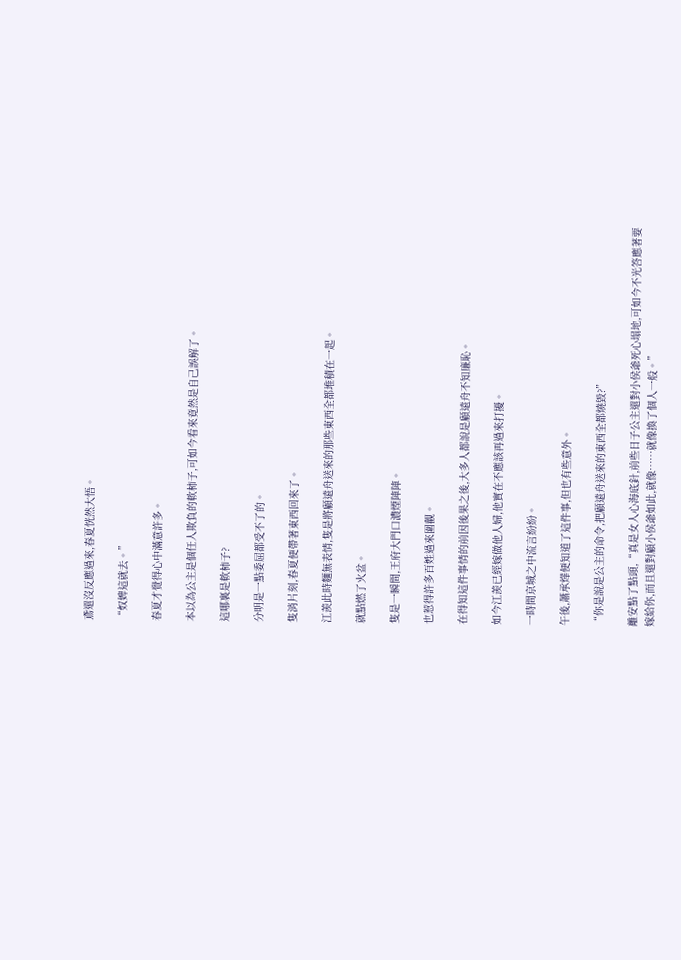鳶還沒反應過來,春夏恍然大悟。

“奴婢這就去。”

春夏才覺得心中滿意許多。

本以為公主是個任人欺負的軟柿子,可如今看來竟然是自己誤解了。

這哪裏是軟柿子?

分明是一點委屈都受不了的。

隻消片刻,春夏便帶著東西回來了。

江羨此時麵無表情,隻是將顧遠舟送來的那些東西全都堆積在一起。

就點燃了火盆。

隻是一瞬間,王府大門口濃煙陣陣。

也惹得許多百姓過來圍觀。

在得知這件事情的前因後果之後,大多人都說是顧遠舟不知廉恥。

如今江羨已經嫁做他人婦,他實在不應該再過來打擾。

一時間京城之中流言紛紛。

午後,蕭承燁便知道了這件事,但也有些意外。

“你是說是公主的命令,把顧遠舟送來的東西全都燒毀?”

離安點了點頭,“真是女人心海底針,前些日子公主還對小侯爺死心塌地,可如今不光答應著要嫁給你,而且還對顧小侯爺如此,就像……就像換了個人一般。”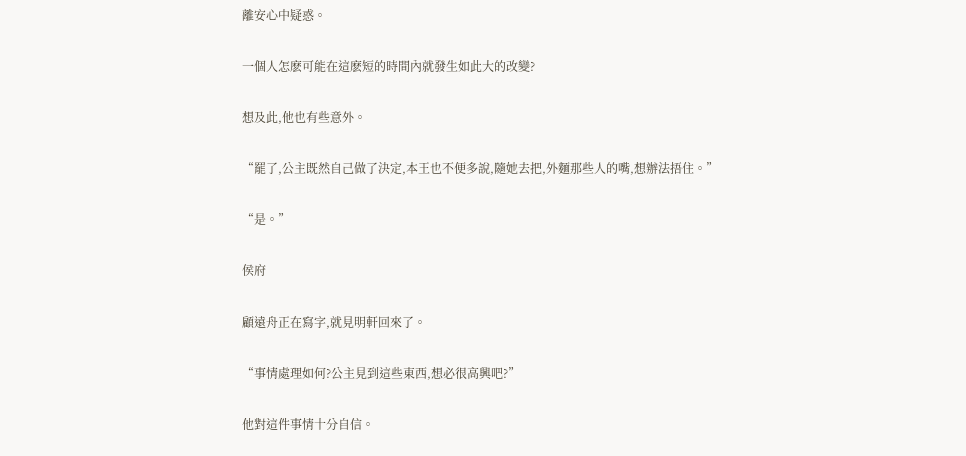離安心中疑惑。

一個人怎麽可能在這麽短的時間內就發生如此大的改變?

想及此,他也有些意外。

“罷了,公主既然自己做了決定,本王也不便多說,隨她去把,外麵那些人的嘴,想辦法捂住。”

“是。”

侯府

顧遠舟正在寫字,就見明軒回來了。

“事情處理如何?公主見到這些東西,想必很高興吧?”

他對這件事情十分自信。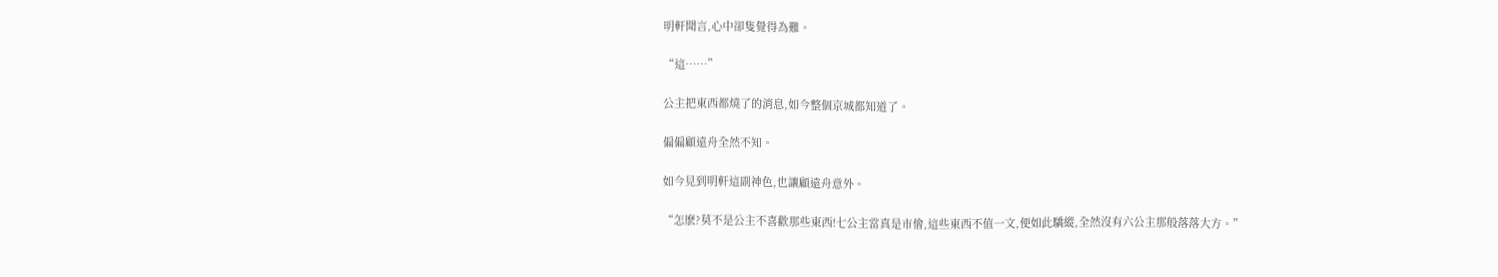明軒聞言,心中卻隻覺得為難。

“這……”

公主把東西都燒了的消息,如今整個京城都知道了。

偏偏顧遠舟全然不知。

如今見到明軒這副神色,也讓顧遠舟意外。

“怎麽?莫不是公主不喜歡那些東西!七公主當真是市儈,這些東西不值一文,便如此驕縱,全然沒有六公主那般落落大方。”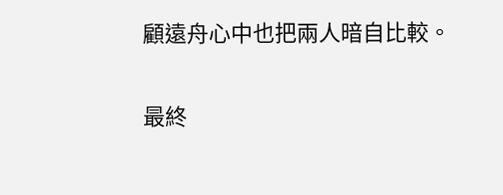顧遠舟心中也把兩人暗自比較。

最終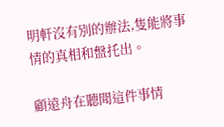明軒沒有別的辦法,隻能將事情的真相和盤托出。

顧遠舟在聽聞這件事情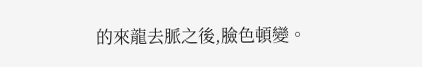的來龍去脈之後,臉色頓變。